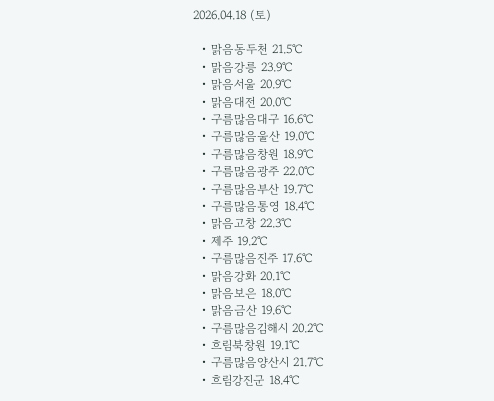2026.04.18 (토)

  • 맑음동두천 21.5℃
  • 맑음강릉 23.9℃
  • 맑음서울 20.9℃
  • 맑음대전 20.0℃
  • 구름많음대구 16.6℃
  • 구름많음울산 19.0℃
  • 구름많음창원 18.9℃
  • 구름많음광주 22.0℃
  • 구름많음부산 19.7℃
  • 구름많음통영 18.4℃
  • 맑음고창 22.3℃
  • 제주 19.2℃
  • 구름많음진주 17.6℃
  • 맑음강화 20.1℃
  • 맑음보은 18.0℃
  • 맑음금산 19.6℃
  • 구름많음김해시 20.2℃
  • 흐림북창원 19.1℃
  • 구름많음양산시 21.7℃
  • 흐림강진군 18.4℃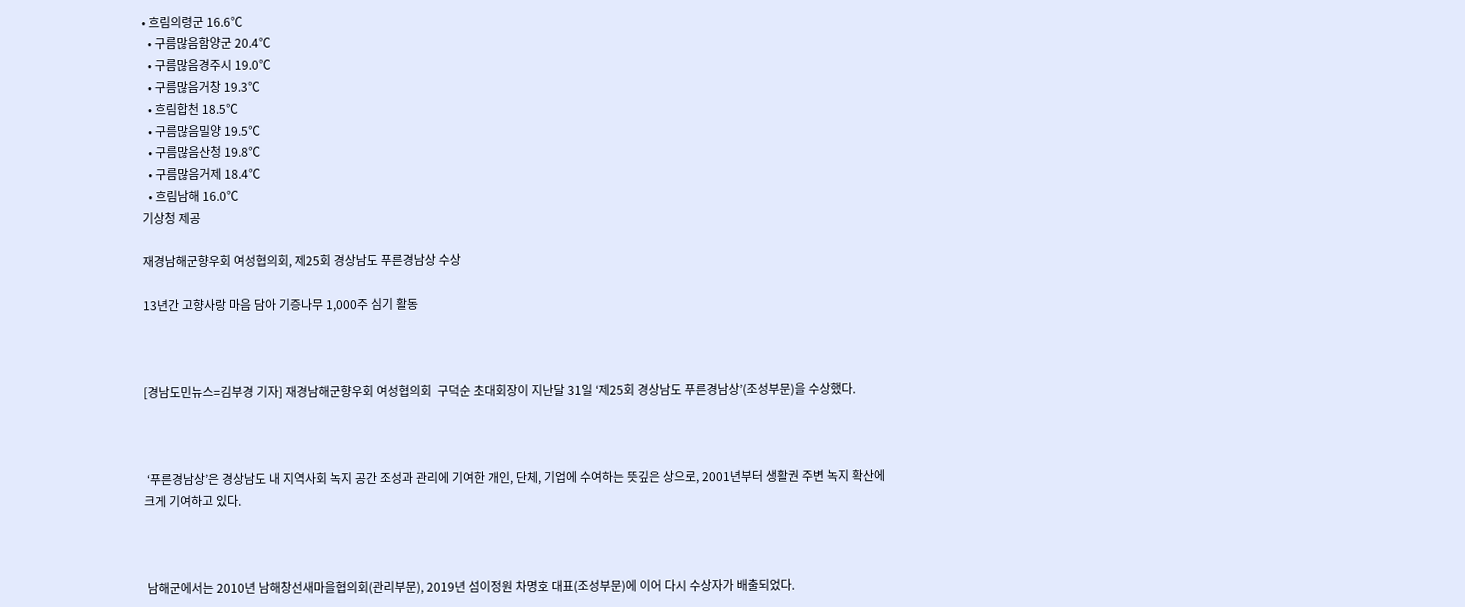• 흐림의령군 16.6℃
  • 구름많음함양군 20.4℃
  • 구름많음경주시 19.0℃
  • 구름많음거창 19.3℃
  • 흐림합천 18.5℃
  • 구름많음밀양 19.5℃
  • 구름많음산청 19.8℃
  • 구름많음거제 18.4℃
  • 흐림남해 16.0℃
기상청 제공

재경남해군향우회 여성협의회, 제25회 경상남도 푸른경남상 수상

13년간 고향사랑 마음 담아 기증나무 1,000주 심기 활동



[경남도민뉴스=김부경 기자] 재경남해군향우회 여성협의회  구덕순 초대회장이 지난달 31일 ‘제25회 경상남도 푸른경남상’(조성부문)을 수상했다.



 ‘푸른경남상’은 경상남도 내 지역사회 녹지 공간 조성과 관리에 기여한 개인, 단체, 기업에 수여하는 뜻깊은 상으로, 2001년부터 생활권 주변 녹지 확산에 크게 기여하고 있다.



 남해군에서는 2010년 남해창선새마을협의회(관리부문), 2019년 섬이정원 차명호 대표(조성부문)에 이어 다시 수상자가 배출되었다.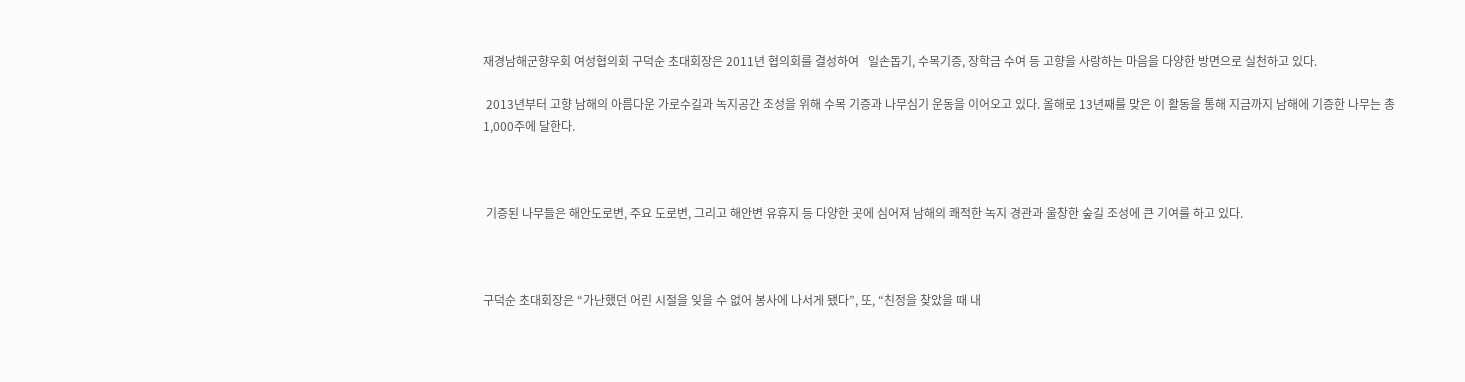재경남해군향우회 여성협의회 구덕순 초대회장은 2011년 협의회를 결성하여   일손돕기, 수목기증, 장학금 수여 등 고향을 사랑하는 마음을 다양한 방면으로 실천하고 있다.

 2013년부터 고향 남해의 아름다운 가로수길과 녹지공간 조성을 위해 수목 기증과 나무심기 운동을 이어오고 있다. 올해로 13년째를 맞은 이 활동을 통해 지금까지 남해에 기증한 나무는 총 1,000주에 달한다.



 기증된 나무들은 해안도로변, 주요 도로변, 그리고 해안변 유휴지 등 다양한 곳에 심어져 남해의 쾌적한 녹지 경관과 울창한 숲길 조성에 큰 기여를 하고 있다.



구덕순 초대회장은 “가난했던 어린 시절을 잊을 수 없어 봉사에 나서게 됐다”, 또, “친정을 찾았을 때 내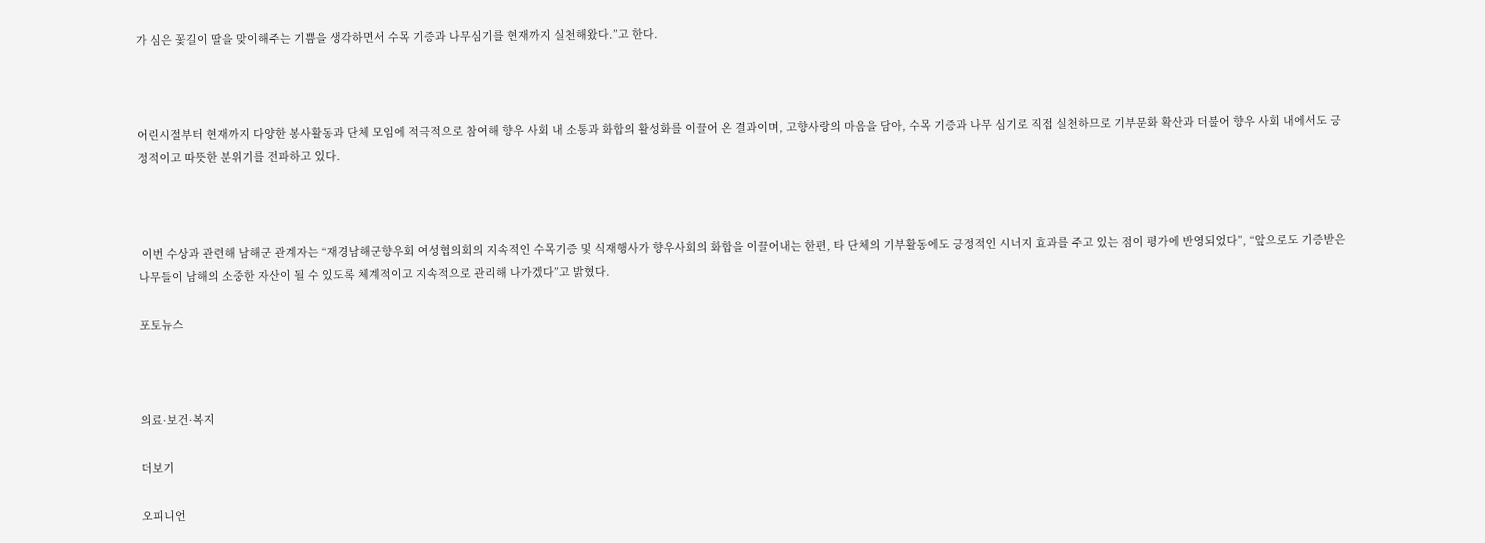가 심은 꽃길이 딸을 맞이해주는 기쁨을 생각하면서 수목 기증과 나무심기를 현재까지 실천해왔다.”고 한다.



어린시절부터 현재까지 다양한 봉사활동과 단체 모임에 적극적으로 참여해 향우 사회 내 소통과 화합의 활성화를 이끌어 온 결과이며, 고향사랑의 마음을 담아, 수목 기증과 나무 심기로 직접 실천하므로 기부문화 확산과 더불어 향우 사회 내에서도 긍정적이고 따뜻한 분위기를 전파하고 있다.



 이번 수상과 관련해 남해군 관계자는 “재경남해군향우회 여성협의회의 지속적인 수목기증 및 식재행사가 향우사회의 화합을 이끌어내는 한편, 타 단체의 기부활동에도 긍정적인 시너지 효과를 주고 있는 점이 평가에 반영되었다”, “앞으로도 기증받은 나무들이 남해의 소중한 자산이 될 수 있도록 체계적이고 지속적으로 관리해 나가겠다”고 밝혔다.

포토뉴스



의료·보건·복지

더보기

오피니언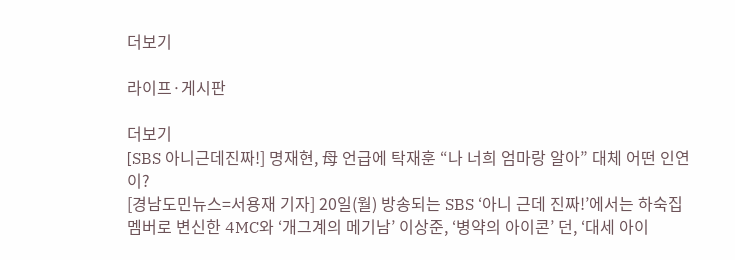더보기

라이프·게시판

더보기
[SBS 아니근데진짜!] 명재현, 母 언급에 탁재훈 “나 너희 엄마랑 알아” 대체 어떤 인연이?
[경남도민뉴스=서용재 기자] 20일(월) 방송되는 SBS ‘아니 근데 진짜!’에서는 하숙집 멤버로 변신한 4MC와 ‘개그계의 메기남’ 이상준, ‘병약의 아이콘’ 던, ‘대세 아이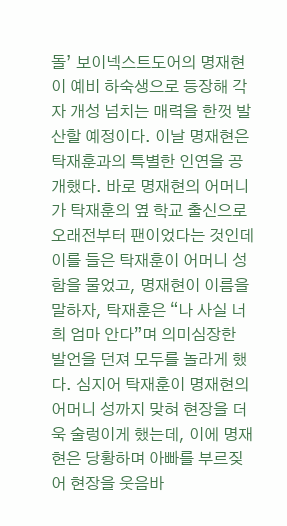돌’ 보이넥스트도어의 명재현이 예비 하숙생으로 등장해 각자 개성 넘치는 매력을 한껏 발산할 예정이다. 이날 명재현은 탁재훈과의 특별한 인연을 공개했다. 바로 명재현의 어머니가 탁재훈의 옆 학교 출신으로 오래전부터 팬이었다는 것인데 이를 들은 탁재훈이 어머니 성함을 물었고, 명재현이 이름을 말하자, 탁재훈은 “나 사실 너희 엄마 안다”며 의미심장한 발언을 던져 모두를 놀라게 했다. 심지어 탁재훈이 명재현의 어머니 성까지 맞혀 현장을 더욱 술렁이게 했는데, 이에 명재현은 당황하며 아빠를 부르짖어 현장을 웃음바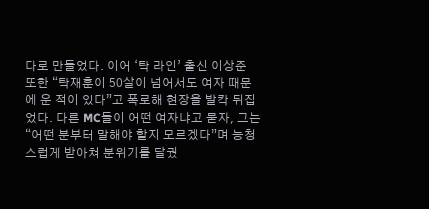다로 만들었다. 이어 ‘탁 라인’ 출신 이상준 또한 “탁재훈이 50살이 넘어서도 여자 때문에 운 적이 있다”고 폭로해 현장을 발칵 뒤집었다. 다른 MC들이 어떤 여자냐고 묻자, 그는 “어떤 분부터 말해야 할지 모르겠다”며 능청스럽게 받아쳐 분위기를 달궜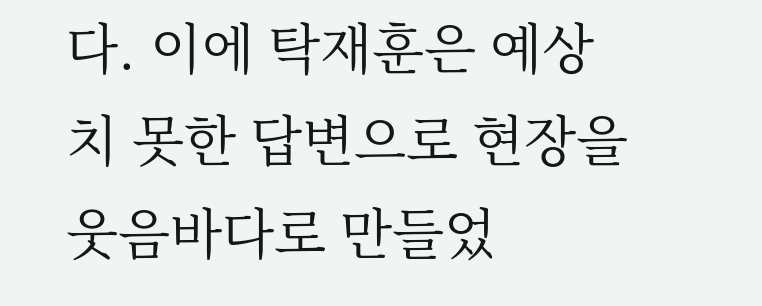다. 이에 탁재훈은 예상치 못한 답변으로 현장을 웃음바다로 만들었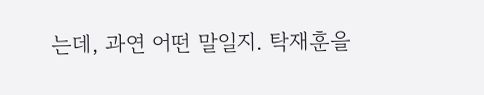는데, 과연 어떤 말일지. 탁재훈을